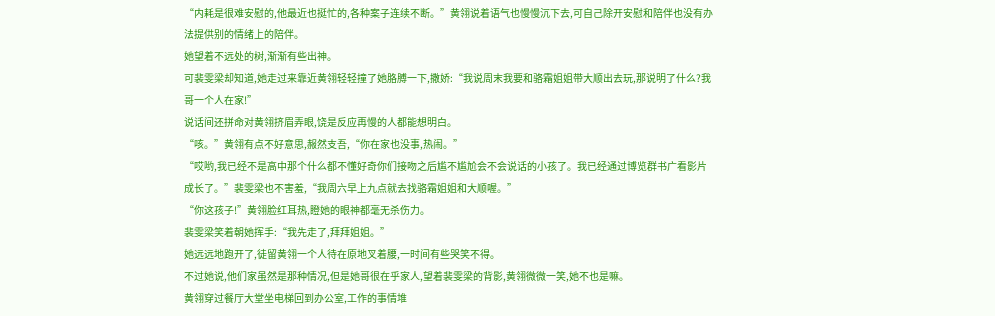“内耗是很难安慰的,他最近也挺忙的,各种案子连续不断。”黄翎说着语气也慢慢沉下去,可自己除开安慰和陪伴也没有办法提供别的情绪上的陪伴。
她望着不远处的树,渐渐有些出神。
可裴雯梁却知道,她走过来靠近黄翎轻轻撞了她胳膊一下,撒娇:“我说周末我要和骆霜姐姐带大顺出去玩,那说明了什么?我哥一个人在家!”
说话间还拼命对黄翎挤眉弄眼,饶是反应再慢的人都能想明白。
“咳。”黄翎有点不好意思,赧然支吾,“你在家也没事,热闹。”
“哎哟,我已经不是高中那个什么都不懂好奇你们接吻之后尴不尴尬会不会说话的小孩了。我已经通过博览群书广看影片成长了。”裴雯梁也不害羞,“我周六早上九点就去找骆霜姐姐和大顺喔。”
“你这孩子!”黄翎脸红耳热,瞪她的眼神都毫无杀伤力。
裴雯梁笑着朝她挥手:“我先走了,拜拜姐姐。”
她远远地跑开了,徒留黄翎一个人待在原地叉着腰,一时间有些哭笑不得。
不过她说,他们家虽然是那种情况,但是她哥很在乎家人,望着裴雯梁的背影,黄翎微微一笑,她不也是嘛。
黄翎穿过餐厅大堂坐电梯回到办公室,工作的事情堆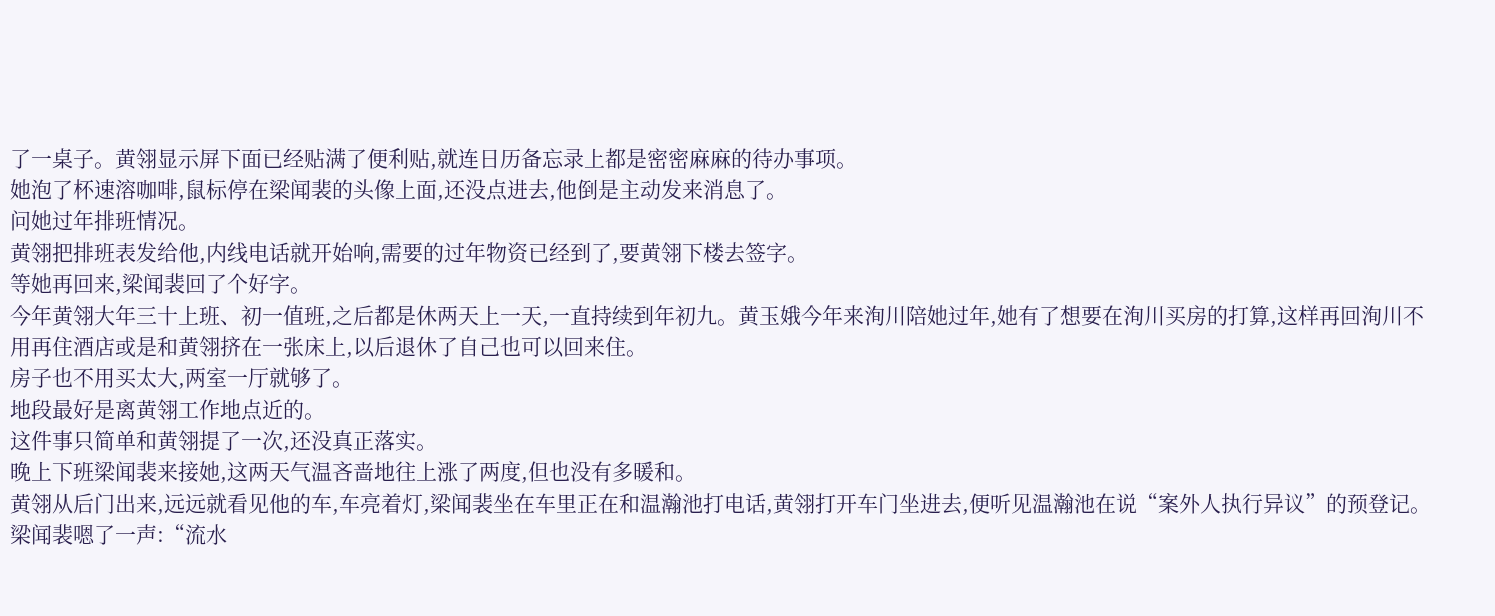了一桌子。黄翎显示屏下面已经贴满了便利贴,就连日历备忘录上都是密密麻麻的待办事项。
她泡了杯速溶咖啡,鼠标停在梁闻裴的头像上面,还没点进去,他倒是主动发来消息了。
问她过年排班情况。
黄翎把排班表发给他,内线电话就开始响,需要的过年物资已经到了,要黄翎下楼去签字。
等她再回来,梁闻裴回了个好字。
今年黄翎大年三十上班、初一值班,之后都是休两天上一天,一直持续到年初九。黄玉娥今年来洵川陪她过年,她有了想要在洵川买房的打算,这样再回洵川不用再住酒店或是和黄翎挤在一张床上,以后退休了自己也可以回来住。
房子也不用买太大,两室一厅就够了。
地段最好是离黄翎工作地点近的。
这件事只简单和黄翎提了一次,还没真正落实。
晚上下班梁闻裴来接她,这两天气温吝啬地往上涨了两度,但也没有多暖和。
黄翎从后门出来,远远就看见他的车,车亮着灯,梁闻裴坐在车里正在和温瀚池打电话,黄翎打开车门坐进去,便听见温瀚池在说“案外人执行异议”的预登记。
梁闻裴嗯了一声:“流水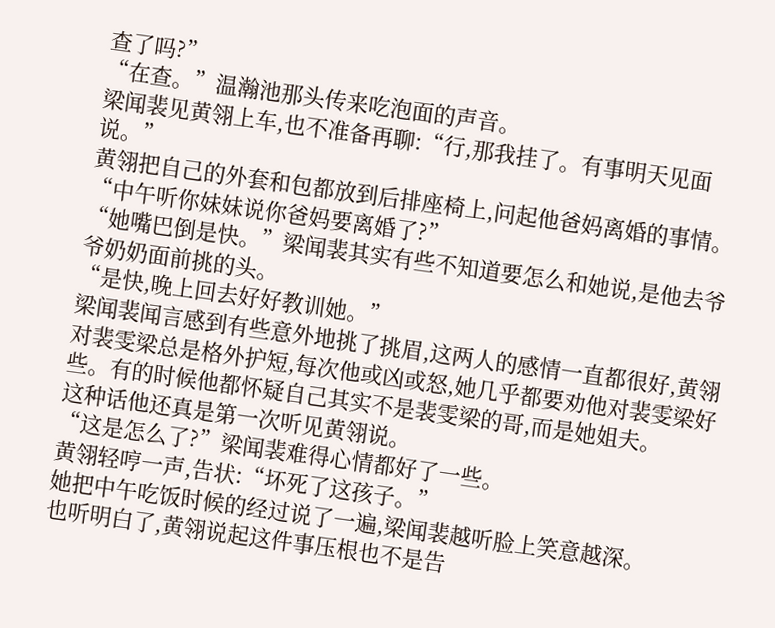查了吗?”
“在查。”温瀚池那头传来吃泡面的声音。
梁闻裴见黄翎上车,也不准备再聊:“行,那我挂了。有事明天见面说。”
黄翎把自己的外套和包都放到后排座椅上,问起他爸妈离婚的事情。
“中午听你妹妹说你爸妈要离婚了?”
“她嘴巴倒是快。”梁闻裴其实有些不知道要怎么和她说,是他去爷爷奶奶面前挑的头。
“是快,晚上回去好好教训她。”
梁闻裴闻言感到有些意外地挑了挑眉,这两人的感情一直都很好,黄翎对裴雯梁总是格外护短,每次他或凶或怒,她几乎都要劝他对裴雯梁好些。有的时候他都怀疑自己其实不是裴雯梁的哥,而是她姐夫。
这种话他还真是第一次听见黄翎说。
“这是怎么了?”梁闻裴难得心情都好了一些。
黄翎轻哼一声,告状:“坏死了这孩子。”
她把中午吃饭时候的经过说了一遍,梁闻裴越听脸上笑意越深。
也听明白了,黄翎说起这件事压根也不是告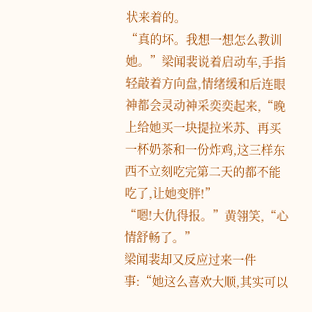状来着的。
“真的坏。我想一想怎么教训她。”梁闻裴说着启动车,手指轻敲着方向盘,情绪缓和后连眼神都会灵动神采奕奕起来,“晚上给她买一块提拉米苏、再买一杯奶茶和一份炸鸡,这三样东西不立刻吃完第二天的都不能吃了,让她变胖!”
“嗯!大仇得报。”黄翎笑,“心情舒畅了。”
梁闻裴却又反应过来一件事:“她这么喜欢大顺,其实可以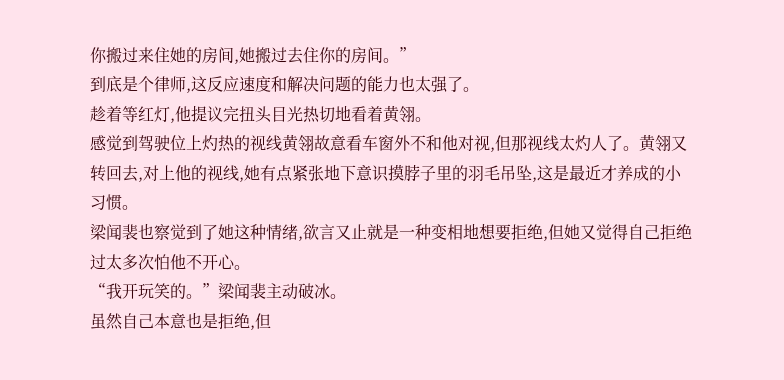你搬过来住她的房间,她搬过去住你的房间。”
到底是个律师,这反应速度和解决问题的能力也太强了。
趁着等红灯,他提议完扭头目光热切地看着黄翎。
感觉到驾驶位上灼热的视线黄翎故意看车窗外不和他对视,但那视线太灼人了。黄翎又转回去,对上他的视线,她有点紧张地下意识摸脖子里的羽毛吊坠,这是最近才养成的小习惯。
梁闻裴也察觉到了她这种情绪,欲言又止就是一种变相地想要拒绝,但她又觉得自己拒绝过太多次怕他不开心。
“我开玩笑的。”梁闻裴主动破冰。
虽然自己本意也是拒绝,但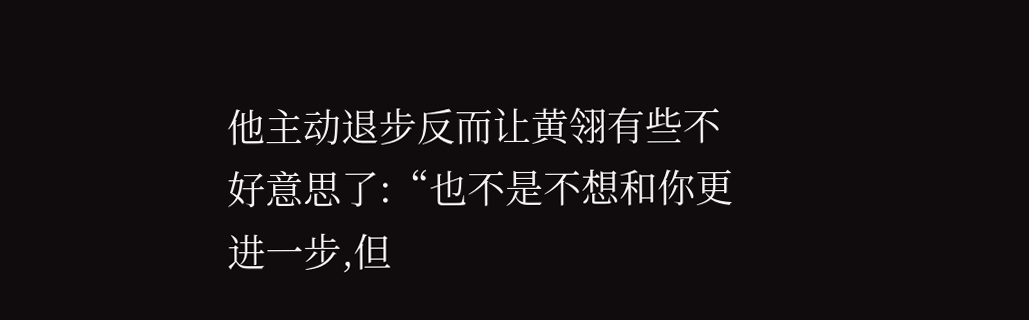他主动退步反而让黄翎有些不好意思了:“也不是不想和你更进一步,但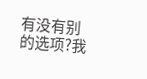有没有别的选项?我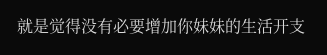就是觉得没有必要增加你妹妹的生活开支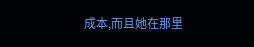成本,而且她在那里